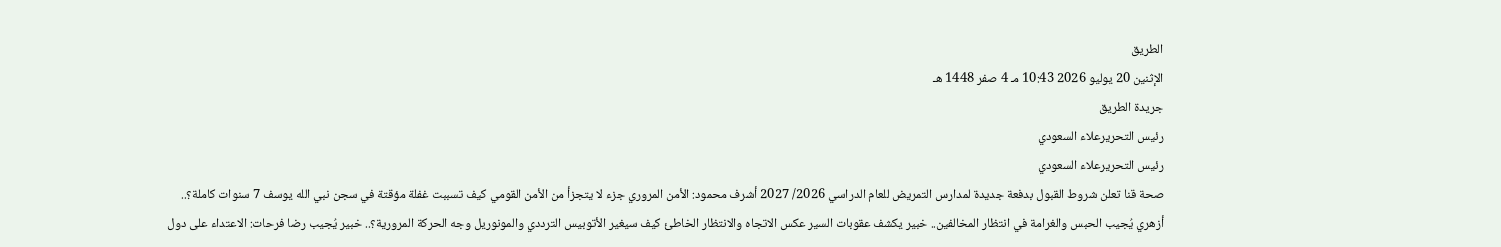الطريق
الإثنين 20 يوليو 2026 10:43 مـ 4 صفر 1448 هـ
جريدة الطريق
رئيس التحريرعلاء السعودي
رئيس التحريرعلاء السعودي
صحة قنا تعلن شروط القبول بدفعة جديدة لمدارس التمريض للعام الدراسي 2026/ 2027 أشرف محمود: الأمن المروري جزء لا يتجزأ من الأمن القومي كيف تسببت غفلة مؤقتة في سجن نبي الله يوسف 7 سنوات كاملة؟.. أزهري يُجيب الحبس والغرامة في انتظار المخالفين.. خبير يكشف عقوبات السير عكس الاتجاه والانتظار الخاطئ كيف سيغير الأتوبيس الترددي والمونوريل وجه الحركة المرورية؟.. خبير يُجيب رضا فرحات: الاعتداء على دول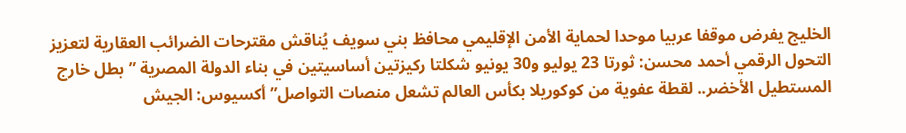الخليج يفرض موقفا عربيا موحدا لحماية الأمن الإقليمي محافظ بني سويف يُناقش مقترحات الضرائب العقارية لتعزيز التحول الرقمي أحمد محسن: ثورتا 23 يوليو و30 يونيو شكلتا ركيزتين أساسيتين في بناء الدولة المصرية ”بطل خارج المستطيل الأخضر.. لقطة عفوية من كوكوريلا بكأس العالم تشعل منصات التواصل” أكسيوس: الجيش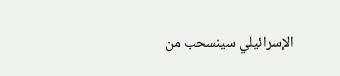الإسرائيلي سينسحب من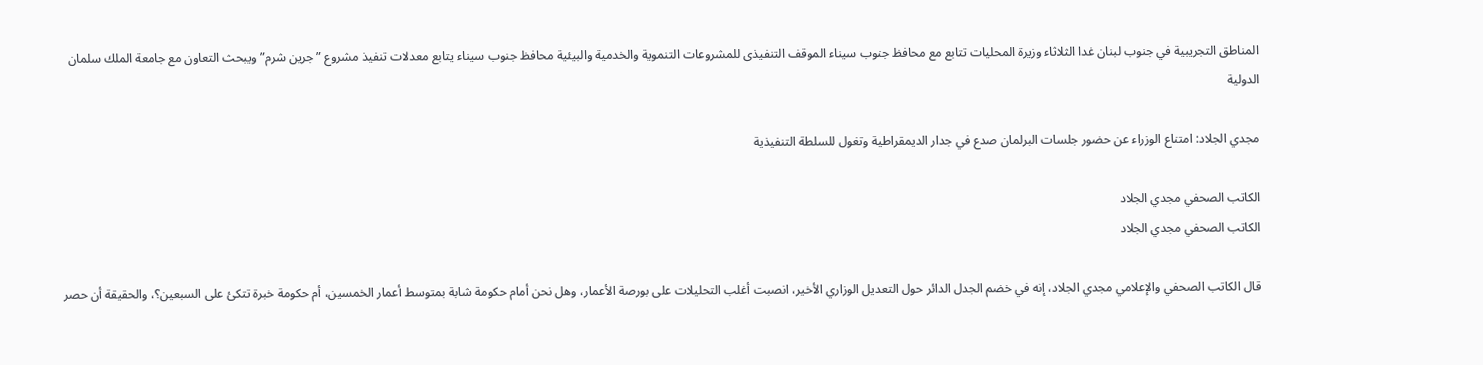المناطق التجريبية في جنوب لبنان غدا الثلاثاء وزيرة المحليات تتابع مع محافظ جنوب سيناء الموقف التنفيذى للمشروعات التنموية والخدمية والبيئية محافظ جنوب سيناء يتابع معدلات تنفيذ مشروع ”جرين شرم” ويبحث التعاون مع جامعة الملك سلمان الدولية

مجدي الجلاد: امتناع الوزراء عن حضور جلسات البرلمان صدع في جدار الديمقراطية وتغول للسلطة التنفيذية

الكاتب الصحفي مجدي الجلاد
الكاتب الصحفي مجدي الجلاد

قال الكاتب الصحفي والإعلامي مجدي الجلاد، إنه في خضم الجدل الدائر حول التعديل الوزاري الأخير، انصبت أغلب التحليلات على بورصة الأعمار، وهل نحن أمام حكومة شابة بمتوسط أعمار الخمسين، أم حكومة خبرة تتكئ على السبعين؟، والحقيقة أن حصر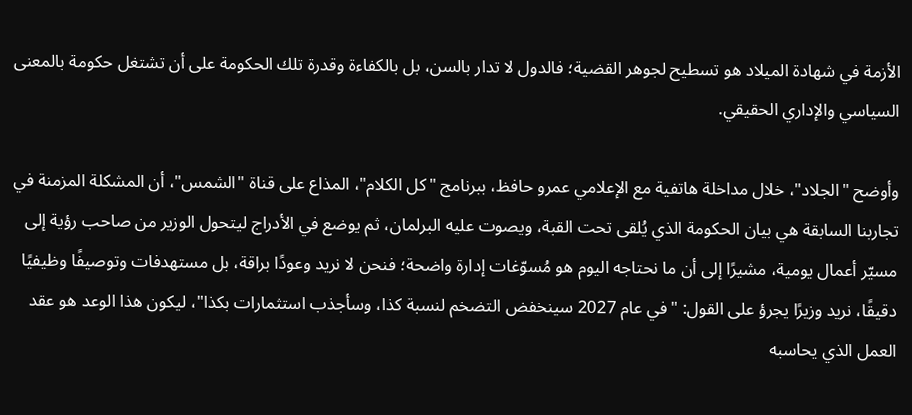الأزمة في شهادة الميلاد هو تسطيح لجوهر القضية؛ فالدول لا تدار بالسن، بل بالكفاءة وقدرة تلك الحكومة على أن تشتغل حكومة بالمعنى السياسي والإداري الحقيقي.

وأوضح "الجلاد"، خلال مداخلة هاتفية مع الإعلامي عمرو حافظ، ببرنامج "كل الكلام"، المذاع على قناة "الشمس"، أن المشكلة المزمنة في تجاربنا السابقة هي بيان الحكومة الذي يُلقى تحت القبة، ويصوت عليه البرلمان، ثم يوضع في الأدراج ليتحول الوزير من صاحب رؤية إلى مسيّر أعمال يومية، مشيرًا إلى أن ما نحتاجه اليوم هو مُسوّغات إدارة واضحة؛ فنحن لا نريد وعودًا براقة، بل مستهدفات وتوصيفًا وظيفيًا دقيقًا، نريد وزيرًا يجرؤ على القول: "في عام 2027 سينخفض التضخم لنسبة كذا، وسأجذب استثمارات بكذا"، ليكون هذا الوعد هو عقد العمل الذي يحاسبه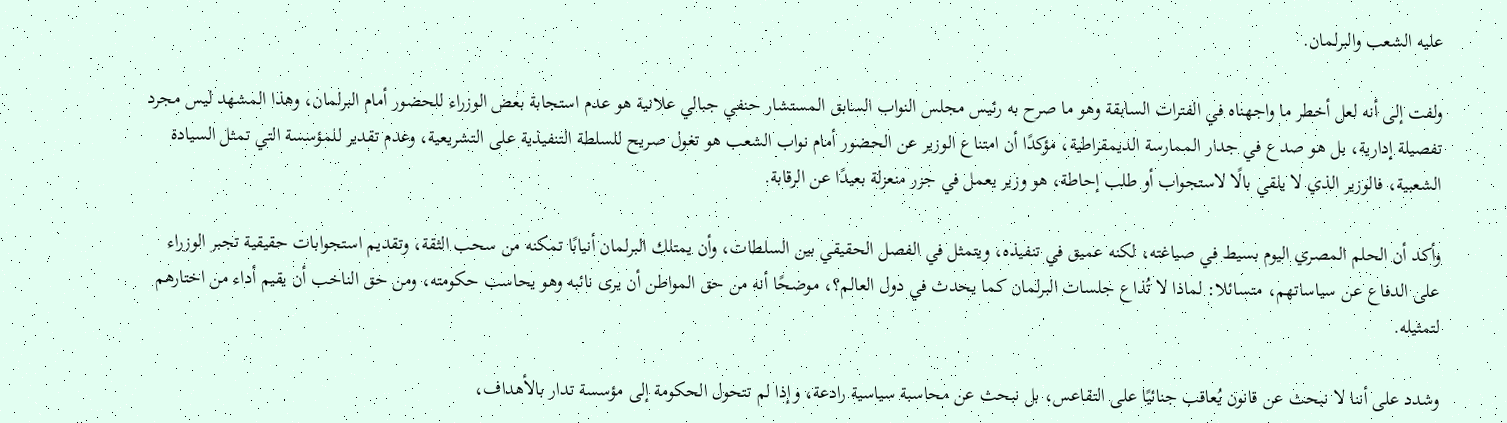عليه الشعب والبرلمان.

ولفت إلى أنه لعل أخطر ما واجهناه في الفترات السابقة وهو ما صرح به رئيس مجلس النواب السابق المستشار حنفي جبالي علانية هو عدم استجابة بعض الوزراء للحضور أمام البرلمان، وهذا المشهد ليس مجرد تفصيلة إدارية، بل هو صدع في جدار الممارسة الديمقراطية، مؤكدًا أن امتناع الوزير عن الحضور أمام نواب الشعب هو تغول صريح للسلطة التنفيذية على التشريعية، وعدم تقدير للمؤسسة التي تمثل السيادة الشعبية، فالوزير الذي لا يلقي بالًا لاستجواب أو طلب إحاطة، هو وزير يعمل في جزر منعزلة بعيدًا عن الرقابة.

وأكد أن الحلم المصري اليوم بسيط في صياغته، لكنه عميق في تنفيذه، ويتمثل في الفصل الحقيقي بين السلطات، وأن يمتلك البرلمان أنيابًا تمكنه من سحب الثقة، وتقديم استجوابات حقيقية تجبر الوزراء على الدفاع عن سياساتهم، متسائلا: لماذا لا تُذاع جلسات البرلمان كما يحدث في دول العالم؟، موضحًا أنه من حق المواطن أن يرى نائبه وهو يحاسب حكومته، ومن حق الناخب أن يقيم أداء من اختارهم لتمثيله.

وشدد على أننا لا نبحث عن قانون يُعاقب جنائيًا على التقاعس، بل نبحث عن محاسبة سياسية رادعة، وإذا لم تتحول الحكومة إلى مؤسسة تدار بالأهداف،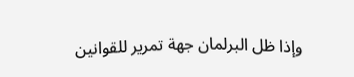وإذا ظل البرلمان جهة تمرير للقوانين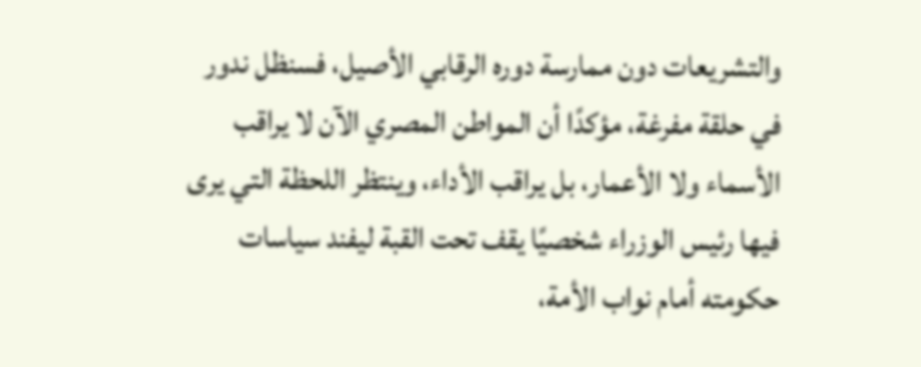والتشريعات دون ممارسة دوره الرقابي الأصيل، فسنظل ندور في حلقة مفرغة، مؤكدًا أن المواطن المصري الآن لا يراقب الأسماء ولا الأعمار، بل يراقب الأداء، وينتظر اللحظة التي يرى فيها رئيس الوزراء شخصيًا يقف تحت القبة ليفند سياسات حكومته أمام نواب الأمة،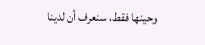وحينها فقط، سنعرف أن لدينا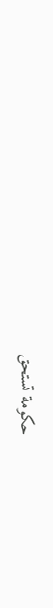حكومة تستحق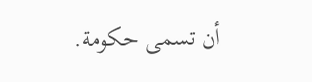أن تسمى حكومة.